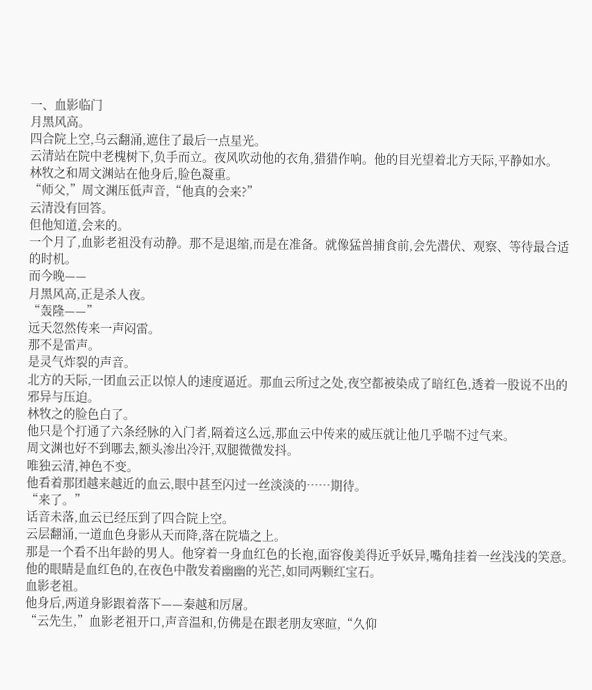一、血影临门
月黑风高。
四合院上空,乌云翻涌,遮住了最后一点星光。
云清站在院中老槐树下,负手而立。夜风吹动他的衣角,猎猎作响。他的目光望着北方天际,平静如水。
林牧之和周文渊站在他身后,脸色凝重。
“师父,”周文渊压低声音,“他真的会来?”
云清没有回答。
但他知道,会来的。
一个月了,血影老祖没有动静。那不是退缩,而是在准备。就像猛兽捕食前,会先潜伏、观察、等待最合适的时机。
而今晚——
月黑风高,正是杀人夜。
“轰隆——”
远天忽然传来一声闷雷。
那不是雷声。
是灵气炸裂的声音。
北方的天际,一团血云正以惊人的速度逼近。那血云所过之处,夜空都被染成了暗红色,透着一股说不出的邪异与压迫。
林牧之的脸色白了。
他只是个打通了六条经脉的入门者,隔着这么远,那血云中传来的威压就让他几乎喘不过气来。
周文渊也好不到哪去,额头渗出冷汗,双腿微微发抖。
唯独云清,神色不变。
他看着那团越来越近的血云,眼中甚至闪过一丝淡淡的……期待。
“来了。”
话音未落,血云已经压到了四合院上空。
云层翻涌,一道血色身影从天而降,落在院墙之上。
那是一个看不出年龄的男人。他穿着一身血红色的长袍,面容俊美得近乎妖异,嘴角挂着一丝浅浅的笑意。他的眼睛是血红色的,在夜色中散发着幽幽的光芒,如同两颗红宝石。
血影老祖。
他身后,两道身影跟着落下——秦越和厉屠。
“云先生,”血影老祖开口,声音温和,仿佛是在跟老朋友寒暄,“久仰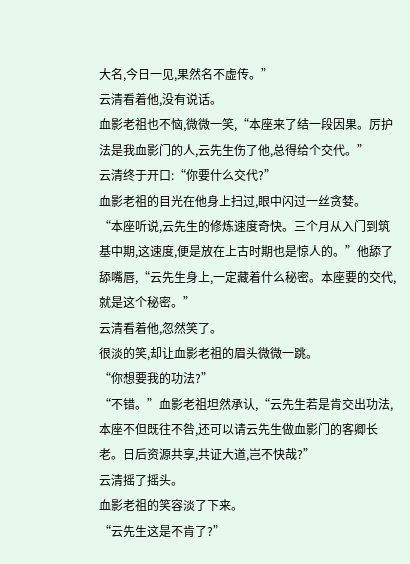大名,今日一见,果然名不虚传。”
云清看着他,没有说话。
血影老祖也不恼,微微一笑,“本座来了结一段因果。厉护法是我血影门的人,云先生伤了他,总得给个交代。”
云清终于开口:“你要什么交代?”
血影老祖的目光在他身上扫过,眼中闪过一丝贪婪。
“本座听说,云先生的修炼速度奇快。三个月从入门到筑基中期,这速度,便是放在上古时期也是惊人的。”他舔了舔嘴唇,“云先生身上,一定藏着什么秘密。本座要的交代,就是这个秘密。”
云清看着他,忽然笑了。
很淡的笑,却让血影老祖的眉头微微一跳。
“你想要我的功法?”
“不错。”血影老祖坦然承认,“云先生若是肯交出功法,本座不但既往不咎,还可以请云先生做血影门的客卿长老。日后资源共享,共证大道,岂不快哉?”
云清摇了摇头。
血影老祖的笑容淡了下来。
“云先生这是不肯了?”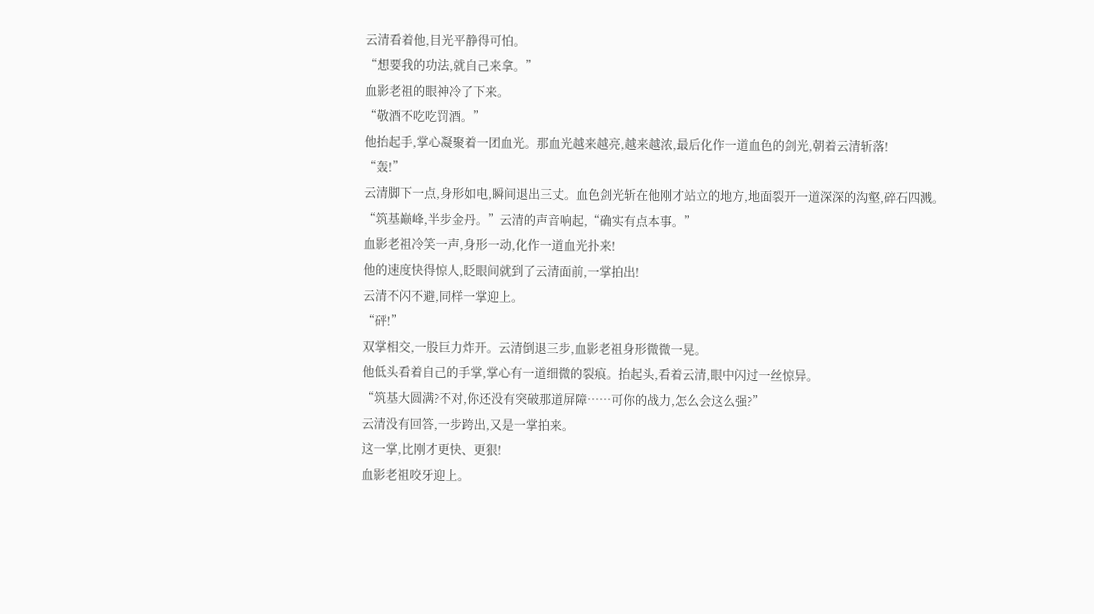云清看着他,目光平静得可怕。
“想要我的功法,就自己来拿。”
血影老祖的眼神冷了下来。
“敬酒不吃吃罚酒。”
他抬起手,掌心凝聚着一团血光。那血光越来越亮,越来越浓,最后化作一道血色的剑光,朝着云清斩落!
“轰!”
云清脚下一点,身形如电,瞬间退出三丈。血色剑光斩在他刚才站立的地方,地面裂开一道深深的沟壑,碎石四溅。
“筑基巅峰,半步金丹。”云清的声音响起,“确实有点本事。”
血影老祖冷笑一声,身形一动,化作一道血光扑来!
他的速度快得惊人,眨眼间就到了云清面前,一掌拍出!
云清不闪不避,同样一掌迎上。
“砰!”
双掌相交,一股巨力炸开。云清倒退三步,血影老祖身形微微一晃。
他低头看着自己的手掌,掌心有一道细微的裂痕。抬起头,看着云清,眼中闪过一丝惊异。
“筑基大圆满?不对,你还没有突破那道屏障……可你的战力,怎么会这么强?”
云清没有回答,一步跨出,又是一掌拍来。
这一掌,比刚才更快、更狠!
血影老祖咬牙迎上。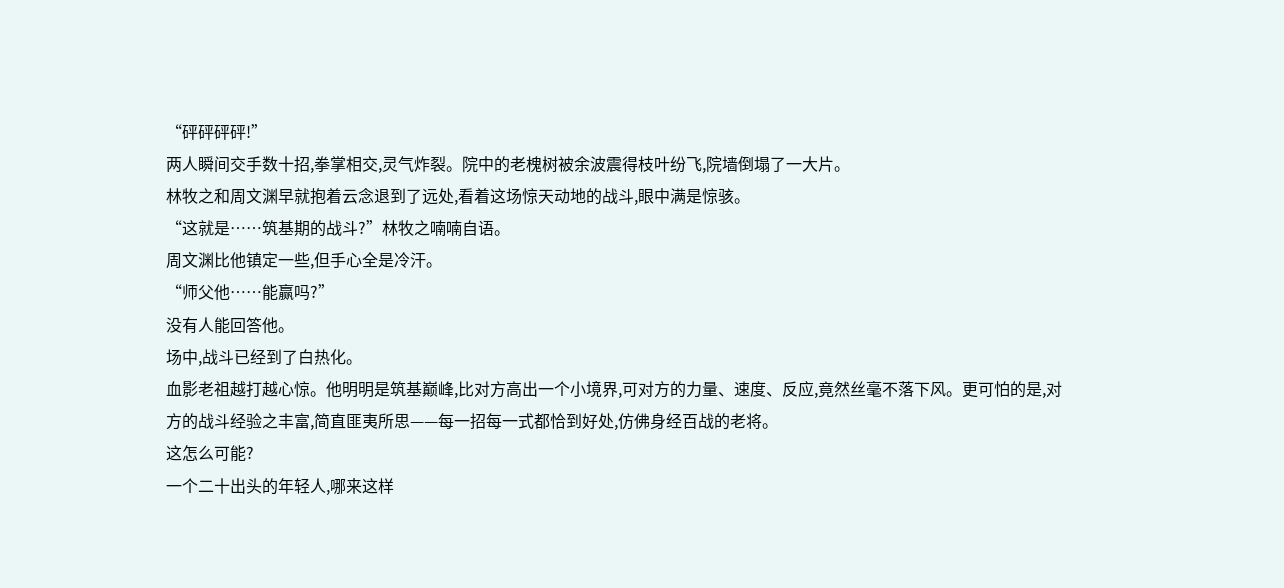“砰砰砰砰!”
两人瞬间交手数十招,拳掌相交,灵气炸裂。院中的老槐树被余波震得枝叶纷飞,院墙倒塌了一大片。
林牧之和周文渊早就抱着云念退到了远处,看着这场惊天动地的战斗,眼中满是惊骇。
“这就是……筑基期的战斗?”林牧之喃喃自语。
周文渊比他镇定一些,但手心全是冷汗。
“师父他……能赢吗?”
没有人能回答他。
场中,战斗已经到了白热化。
血影老祖越打越心惊。他明明是筑基巅峰,比对方高出一个小境界,可对方的力量、速度、反应,竟然丝毫不落下风。更可怕的是,对方的战斗经验之丰富,简直匪夷所思——每一招每一式都恰到好处,仿佛身经百战的老将。
这怎么可能?
一个二十出头的年轻人,哪来这样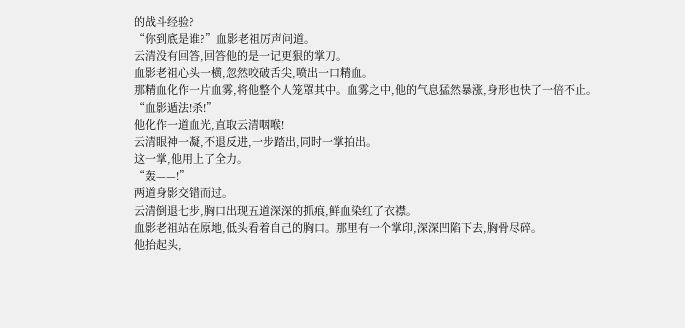的战斗经验?
“你到底是谁?”血影老祖厉声问道。
云清没有回答,回答他的是一记更狠的掌刀。
血影老祖心头一横,忽然咬破舌尖,喷出一口精血。
那精血化作一片血雾,将他整个人笼罩其中。血雾之中,他的气息猛然暴涨,身形也快了一倍不止。
“血影遁法!杀!”
他化作一道血光,直取云清咽喉!
云清眼神一凝,不退反进,一步踏出,同时一掌拍出。
这一掌,他用上了全力。
“轰——!”
两道身影交错而过。
云清倒退七步,胸口出现五道深深的抓痕,鲜血染红了衣襟。
血影老祖站在原地,低头看着自己的胸口。那里有一个掌印,深深凹陷下去,胸骨尽碎。
他抬起头,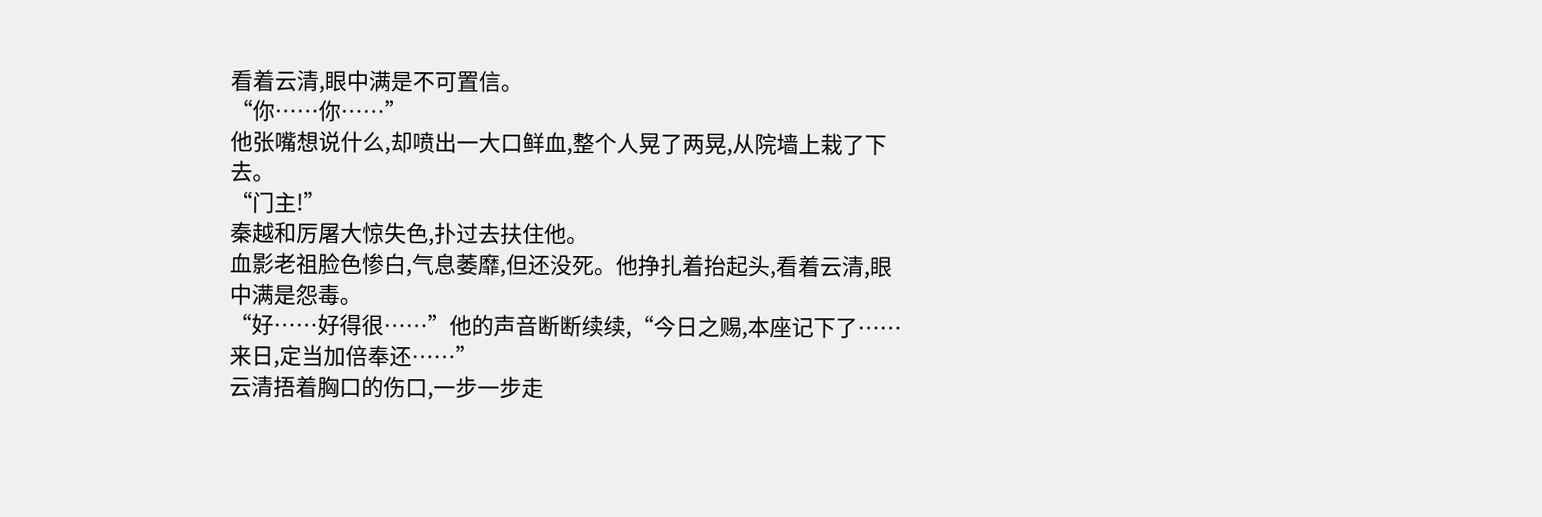看着云清,眼中满是不可置信。
“你……你……”
他张嘴想说什么,却喷出一大口鲜血,整个人晃了两晃,从院墙上栽了下去。
“门主!”
秦越和厉屠大惊失色,扑过去扶住他。
血影老祖脸色惨白,气息萎靡,但还没死。他挣扎着抬起头,看着云清,眼中满是怨毒。
“好……好得很……”他的声音断断续续,“今日之赐,本座记下了……来日,定当加倍奉还……”
云清捂着胸口的伤口,一步一步走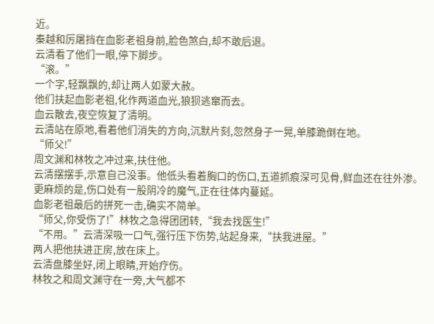近。
秦越和厉屠挡在血影老祖身前,脸色煞白,却不敢后退。
云清看了他们一眼,停下脚步。
“滚。”
一个字,轻飘飘的,却让两人如蒙大赦。
他们扶起血影老祖,化作两道血光,狼狈逃窜而去。
血云散去,夜空恢复了清明。
云清站在原地,看着他们消失的方向,沉默片刻,忽然身子一晃,单膝跪倒在地。
“师父!”
周文渊和林牧之冲过来,扶住他。
云清摆摆手,示意自己没事。他低头看着胸口的伤口,五道抓痕深可见骨,鲜血还在往外渗。更麻烦的是,伤口处有一股阴冷的魔气,正在往体内蔓延。
血影老祖最后的拼死一击,确实不简单。
“师父,你受伤了!”林牧之急得团团转,“我去找医生!”
“不用。”云清深吸一口气,强行压下伤势,站起身来,“扶我进屋。”
两人把他扶进正房,放在床上。
云清盘膝坐好,闭上眼睛,开始疗伤。
林牧之和周文渊守在一旁,大气都不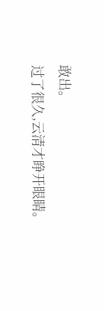敢出。
过了很久,云清才睁开眼睛。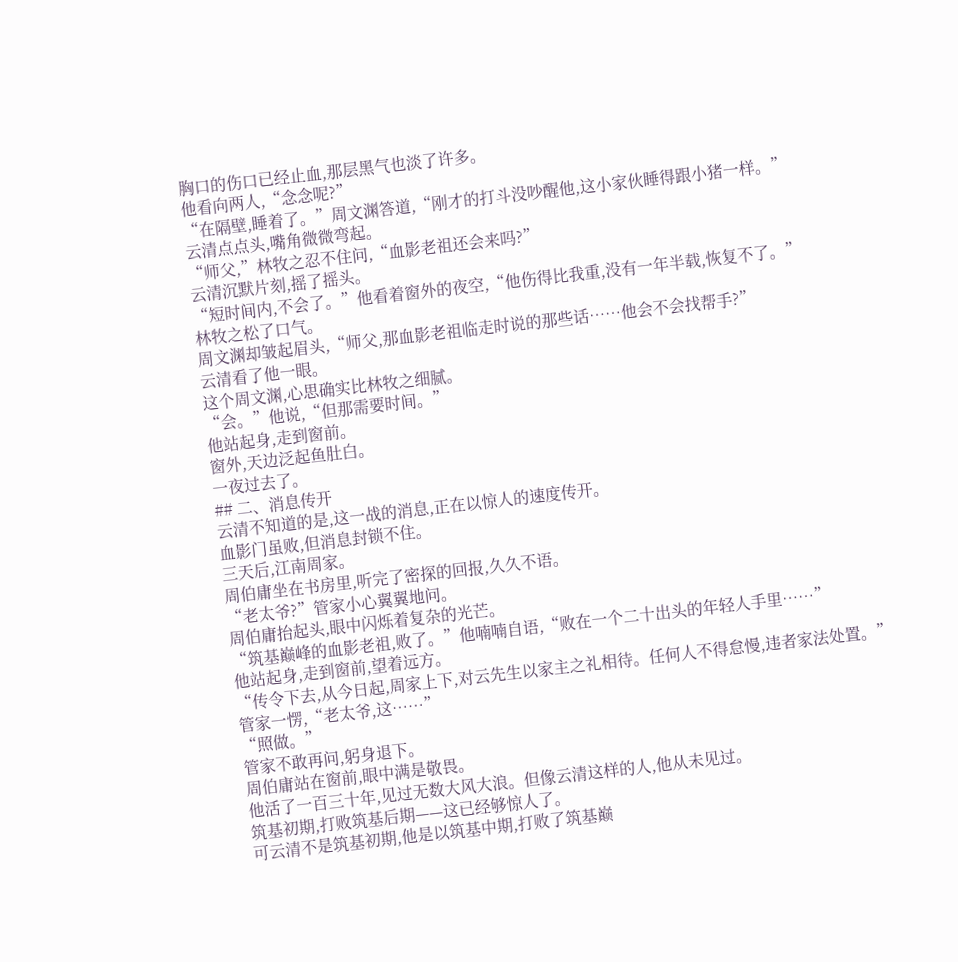胸口的伤口已经止血,那层黑气也淡了许多。
他看向两人,“念念呢?”
“在隔壁,睡着了。”周文渊答道,“刚才的打斗没吵醒他,这小家伙睡得跟小猪一样。”
云清点点头,嘴角微微弯起。
“师父,”林牧之忍不住问,“血影老祖还会来吗?”
云清沉默片刻,摇了摇头。
“短时间内,不会了。”他看着窗外的夜空,“他伤得比我重,没有一年半载,恢复不了。”
林牧之松了口气。
周文渊却皱起眉头,“师父,那血影老祖临走时说的那些话……他会不会找帮手?”
云清看了他一眼。
这个周文渊,心思确实比林牧之细腻。
“会。”他说,“但那需要时间。”
他站起身,走到窗前。
窗外,天边泛起鱼肚白。
一夜过去了。
## 二、消息传开
云清不知道的是,这一战的消息,正在以惊人的速度传开。
血影门虽败,但消息封锁不住。
三天后,江南周家。
周伯庸坐在书房里,听完了密探的回报,久久不语。
“老太爷?”管家小心翼翼地问。
周伯庸抬起头,眼中闪烁着复杂的光芒。
“筑基巅峰的血影老祖,败了。”他喃喃自语,“败在一个二十出头的年轻人手里……”
他站起身,走到窗前,望着远方。
“传令下去,从今日起,周家上下,对云先生以家主之礼相待。任何人不得怠慢,违者家法处置。”
管家一愣,“老太爷,这……”
“照做。”
管家不敢再问,躬身退下。
周伯庸站在窗前,眼中满是敬畏。
他活了一百三十年,见过无数大风大浪。但像云清这样的人,他从未见过。
筑基初期,打败筑基后期——这已经够惊人了。
可云清不是筑基初期,他是以筑基中期,打败了筑基巅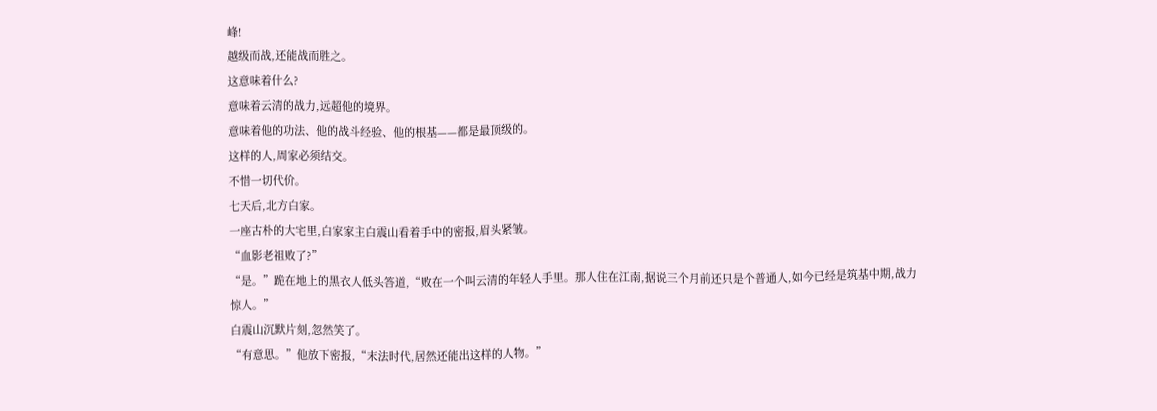峰!
越级而战,还能战而胜之。
这意味着什么?
意味着云清的战力,远超他的境界。
意味着他的功法、他的战斗经验、他的根基——都是最顶级的。
这样的人,周家必须结交。
不惜一切代价。
七天后,北方白家。
一座古朴的大宅里,白家家主白震山看着手中的密报,眉头紧皱。
“血影老祖败了?”
“是。”跪在地上的黑衣人低头答道,“败在一个叫云清的年轻人手里。那人住在江南,据说三个月前还只是个普通人,如今已经是筑基中期,战力惊人。”
白震山沉默片刻,忽然笑了。
“有意思。”他放下密报,“末法时代,居然还能出这样的人物。”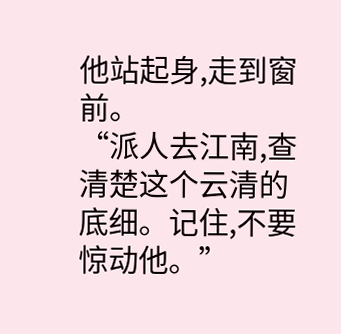他站起身,走到窗前。
“派人去江南,查清楚这个云清的底细。记住,不要惊动他。”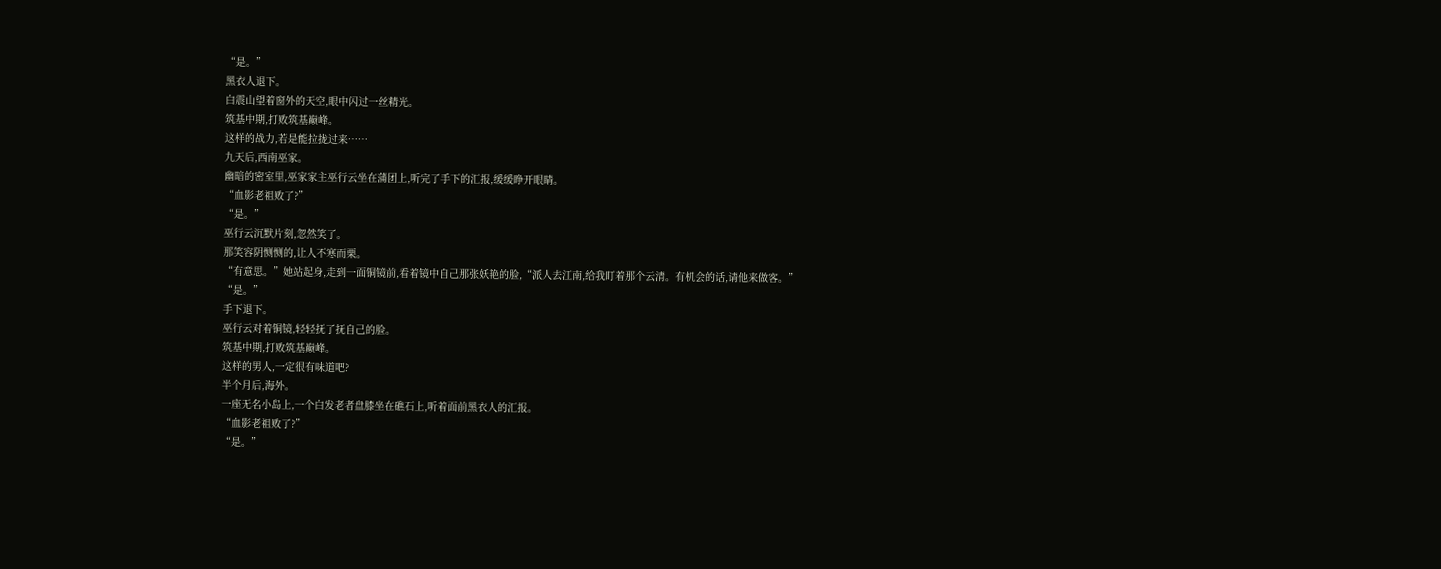“是。”
黑衣人退下。
白震山望着窗外的天空,眼中闪过一丝精光。
筑基中期,打败筑基巅峰。
这样的战力,若是能拉拢过来……
九天后,西南巫家。
幽暗的密室里,巫家家主巫行云坐在蒲团上,听完了手下的汇报,缓缓睁开眼睛。
“血影老祖败了?”
“是。”
巫行云沉默片刻,忽然笑了。
那笑容阴恻恻的,让人不寒而栗。
“有意思。”她站起身,走到一面铜镜前,看着镜中自己那张妖艳的脸,“派人去江南,给我盯着那个云清。有机会的话,请他来做客。”
“是。”
手下退下。
巫行云对着铜镜,轻轻抚了抚自己的脸。
筑基中期,打败筑基巅峰。
这样的男人,一定很有味道吧?
半个月后,海外。
一座无名小岛上,一个白发老者盘膝坐在礁石上,听着面前黑衣人的汇报。
“血影老祖败了?”
“是。”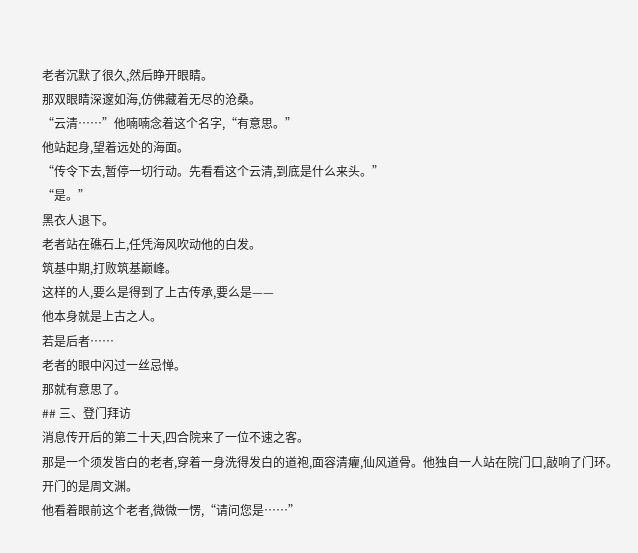老者沉默了很久,然后睁开眼睛。
那双眼睛深邃如海,仿佛藏着无尽的沧桑。
“云清……”他喃喃念着这个名字,“有意思。”
他站起身,望着远处的海面。
“传令下去,暂停一切行动。先看看这个云清,到底是什么来头。”
“是。”
黑衣人退下。
老者站在礁石上,任凭海风吹动他的白发。
筑基中期,打败筑基巅峰。
这样的人,要么是得到了上古传承,要么是——
他本身就是上古之人。
若是后者……
老者的眼中闪过一丝忌惮。
那就有意思了。
## 三、登门拜访
消息传开后的第二十天,四合院来了一位不速之客。
那是一个须发皆白的老者,穿着一身洗得发白的道袍,面容清癯,仙风道骨。他独自一人站在院门口,敲响了门环。
开门的是周文渊。
他看着眼前这个老者,微微一愣,“请问您是……”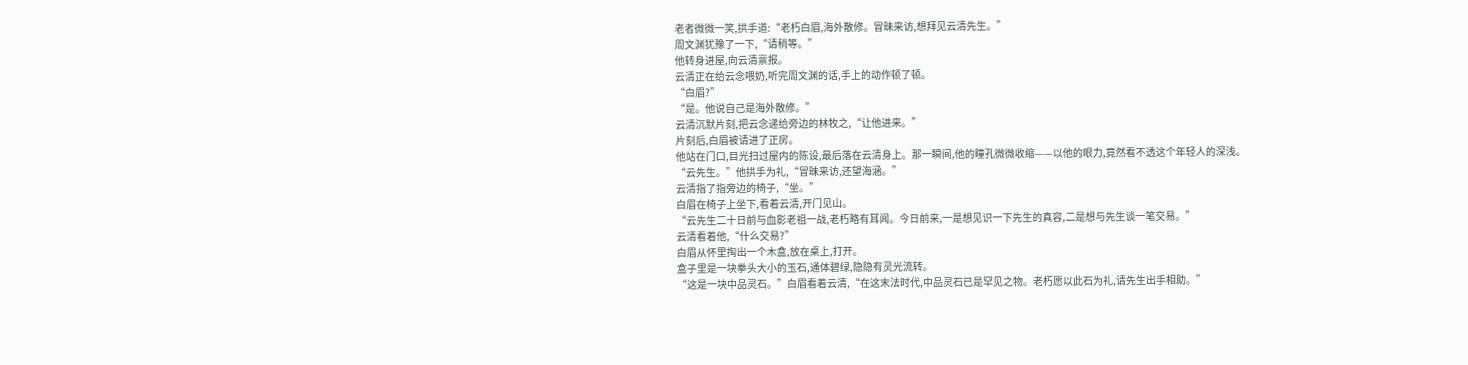老者微微一笑,拱手道:“老朽白眉,海外散修。冒昧来访,想拜见云清先生。”
周文渊犹豫了一下,“请稍等。”
他转身进屋,向云清禀报。
云清正在给云念喂奶,听完周文渊的话,手上的动作顿了顿。
“白眉?”
“是。他说自己是海外散修。”
云清沉默片刻,把云念递给旁边的林牧之,“让他进来。”
片刻后,白眉被请进了正房。
他站在门口,目光扫过屋内的陈设,最后落在云清身上。那一瞬间,他的瞳孔微微收缩——以他的眼力,竟然看不透这个年轻人的深浅。
“云先生。”他拱手为礼,“冒昧来访,还望海涵。”
云清指了指旁边的椅子,“坐。”
白眉在椅子上坐下,看着云清,开门见山。
“云先生二十日前与血影老祖一战,老朽略有耳闻。今日前来,一是想见识一下先生的真容,二是想与先生谈一笔交易。”
云清看着他,“什么交易?”
白眉从怀里掏出一个木盒,放在桌上,打开。
盒子里是一块拳头大小的玉石,通体碧绿,隐隐有灵光流转。
“这是一块中品灵石。”白眉看着云清,“在这末法时代,中品灵石已是罕见之物。老朽愿以此石为礼,请先生出手相助。”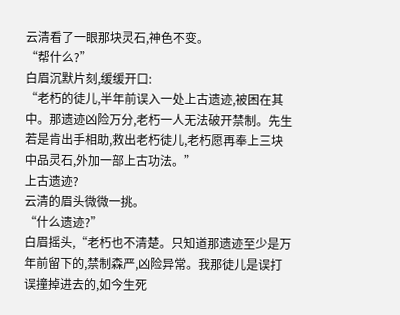云清看了一眼那块灵石,神色不变。
“帮什么?”
白眉沉默片刻,缓缓开口:
“老朽的徒儿,半年前误入一处上古遗迹,被困在其中。那遗迹凶险万分,老朽一人无法破开禁制。先生若是肯出手相助,救出老朽徒儿,老朽愿再奉上三块中品灵石,外加一部上古功法。”
上古遗迹?
云清的眉头微微一挑。
“什么遗迹?”
白眉摇头,“老朽也不清楚。只知道那遗迹至少是万年前留下的,禁制森严,凶险异常。我那徒儿是误打误撞掉进去的,如今生死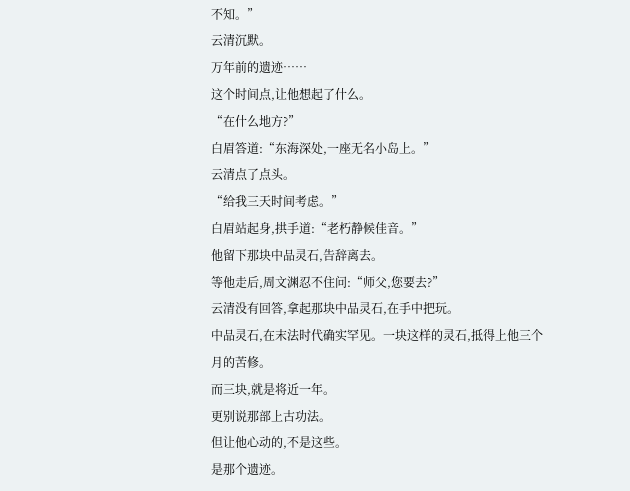不知。”
云清沉默。
万年前的遗迹……
这个时间点,让他想起了什么。
“在什么地方?”
白眉答道:“东海深处,一座无名小岛上。”
云清点了点头。
“给我三天时间考虑。”
白眉站起身,拱手道:“老朽静候佳音。”
他留下那块中品灵石,告辞离去。
等他走后,周文渊忍不住问:“师父,您要去?”
云清没有回答,拿起那块中品灵石,在手中把玩。
中品灵石,在末法时代确实罕见。一块这样的灵石,抵得上他三个月的苦修。
而三块,就是将近一年。
更别说那部上古功法。
但让他心动的,不是这些。
是那个遗迹。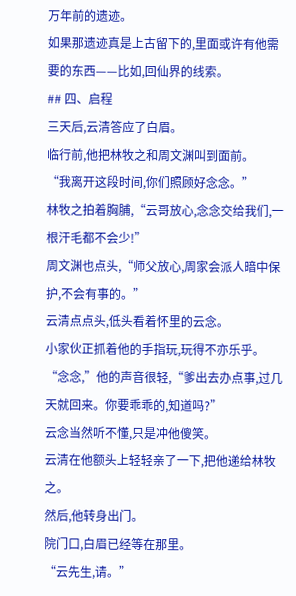万年前的遗迹。
如果那遗迹真是上古留下的,里面或许有他需要的东西——比如,回仙界的线索。
## 四、启程
三天后,云清答应了白眉。
临行前,他把林牧之和周文渊叫到面前。
“我离开这段时间,你们照顾好念念。”
林牧之拍着胸脯,“云哥放心,念念交给我们,一根汗毛都不会少!”
周文渊也点头,“师父放心,周家会派人暗中保护,不会有事的。”
云清点点头,低头看着怀里的云念。
小家伙正抓着他的手指玩,玩得不亦乐乎。
“念念,”他的声音很轻,“爹出去办点事,过几天就回来。你要乖乖的,知道吗?”
云念当然听不懂,只是冲他傻笑。
云清在他额头上轻轻亲了一下,把他递给林牧之。
然后,他转身出门。
院门口,白眉已经等在那里。
“云先生,请。”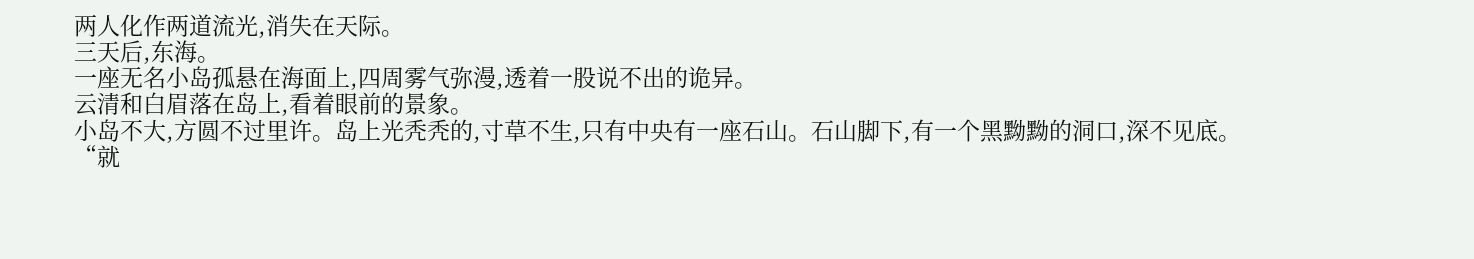两人化作两道流光,消失在天际。
三天后,东海。
一座无名小岛孤悬在海面上,四周雾气弥漫,透着一股说不出的诡异。
云清和白眉落在岛上,看着眼前的景象。
小岛不大,方圆不过里许。岛上光秃秃的,寸草不生,只有中央有一座石山。石山脚下,有一个黑黝黝的洞口,深不见底。
“就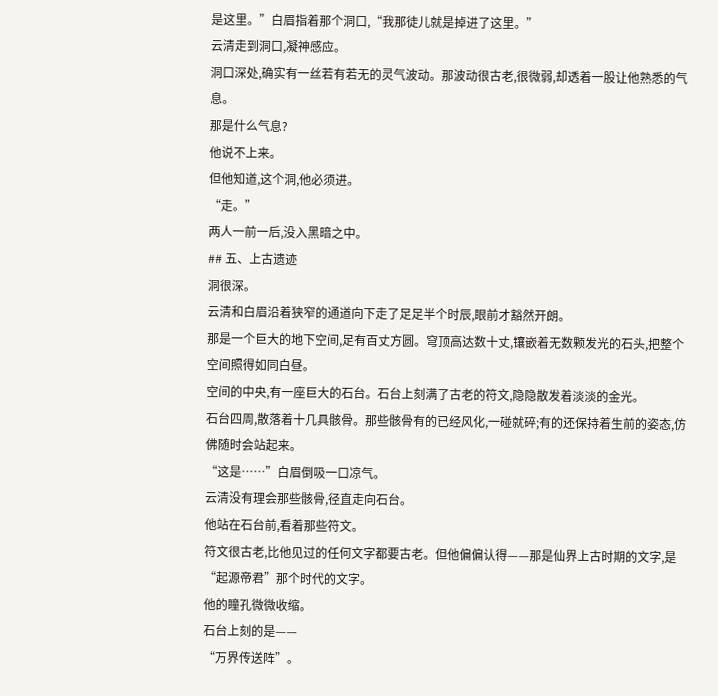是这里。”白眉指着那个洞口,“我那徒儿就是掉进了这里。”
云清走到洞口,凝神感应。
洞口深处,确实有一丝若有若无的灵气波动。那波动很古老,很微弱,却透着一股让他熟悉的气息。
那是什么气息?
他说不上来。
但他知道,这个洞,他必须进。
“走。”
两人一前一后,没入黑暗之中。
## 五、上古遗迹
洞很深。
云清和白眉沿着狭窄的通道向下走了足足半个时辰,眼前才豁然开朗。
那是一个巨大的地下空间,足有百丈方圆。穹顶高达数十丈,镶嵌着无数颗发光的石头,把整个空间照得如同白昼。
空间的中央,有一座巨大的石台。石台上刻满了古老的符文,隐隐散发着淡淡的金光。
石台四周,散落着十几具骸骨。那些骸骨有的已经风化,一碰就碎;有的还保持着生前的姿态,仿佛随时会站起来。
“这是……”白眉倒吸一口凉气。
云清没有理会那些骸骨,径直走向石台。
他站在石台前,看着那些符文。
符文很古老,比他见过的任何文字都要古老。但他偏偏认得——那是仙界上古时期的文字,是“起源帝君”那个时代的文字。
他的瞳孔微微收缩。
石台上刻的是——
“万界传送阵”。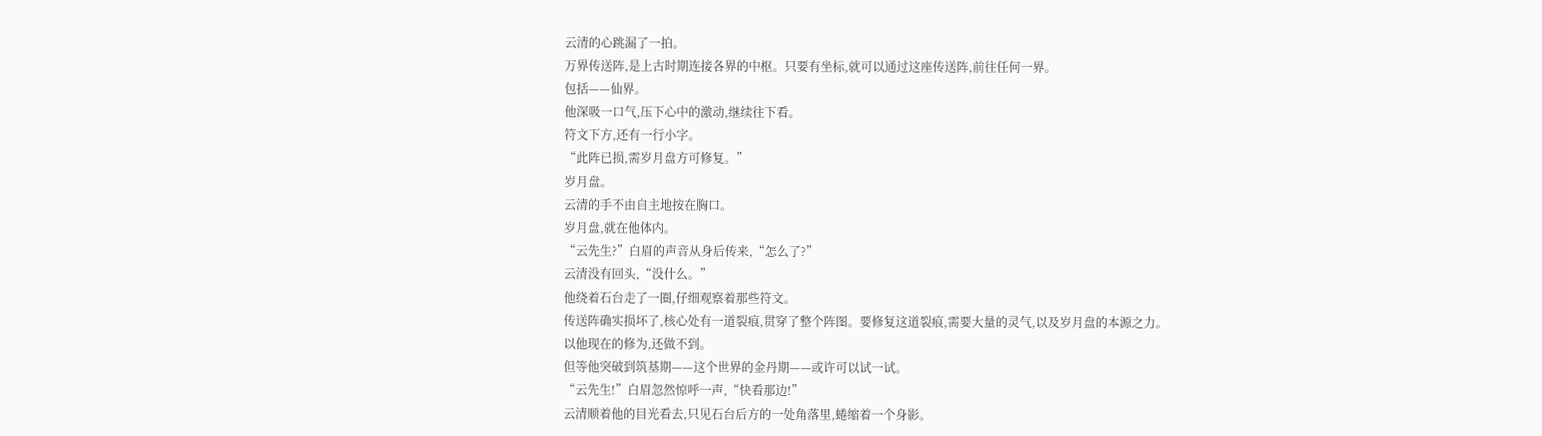云清的心跳漏了一拍。
万界传送阵,是上古时期连接各界的中枢。只要有坐标,就可以通过这座传送阵,前往任何一界。
包括——仙界。
他深吸一口气,压下心中的激动,继续往下看。
符文下方,还有一行小字。
“此阵已损,需岁月盘方可修复。”
岁月盘。
云清的手不由自主地按在胸口。
岁月盘,就在他体内。
“云先生?”白眉的声音从身后传来,“怎么了?”
云清没有回头,“没什么。”
他绕着石台走了一圈,仔细观察着那些符文。
传送阵确实损坏了,核心处有一道裂痕,贯穿了整个阵图。要修复这道裂痕,需要大量的灵气,以及岁月盘的本源之力。
以他现在的修为,还做不到。
但等他突破到筑基期——这个世界的金丹期——或许可以试一试。
“云先生!”白眉忽然惊呼一声,“快看那边!”
云清顺着他的目光看去,只见石台后方的一处角落里,蜷缩着一个身影。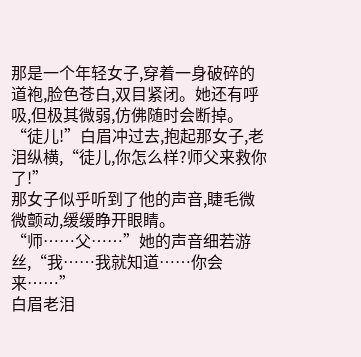那是一个年轻女子,穿着一身破碎的道袍,脸色苍白,双目紧闭。她还有呼吸,但极其微弱,仿佛随时会断掉。
“徒儿!”白眉冲过去,抱起那女子,老泪纵横,“徒儿,你怎么样?师父来救你了!”
那女子似乎听到了他的声音,睫毛微微颤动,缓缓睁开眼睛。
“师……父……”她的声音细若游丝,“我……我就知道……你会来……”
白眉老泪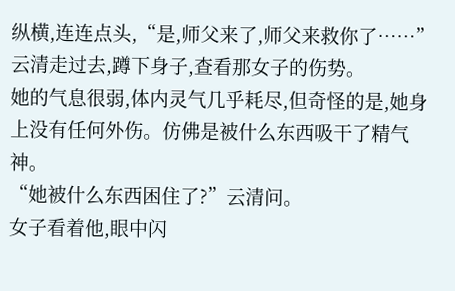纵横,连连点头,“是,师父来了,师父来救你了……”
云清走过去,蹲下身子,查看那女子的伤势。
她的气息很弱,体内灵气几乎耗尽,但奇怪的是,她身上没有任何外伤。仿佛是被什么东西吸干了精气神。
“她被什么东西困住了?”云清问。
女子看着他,眼中闪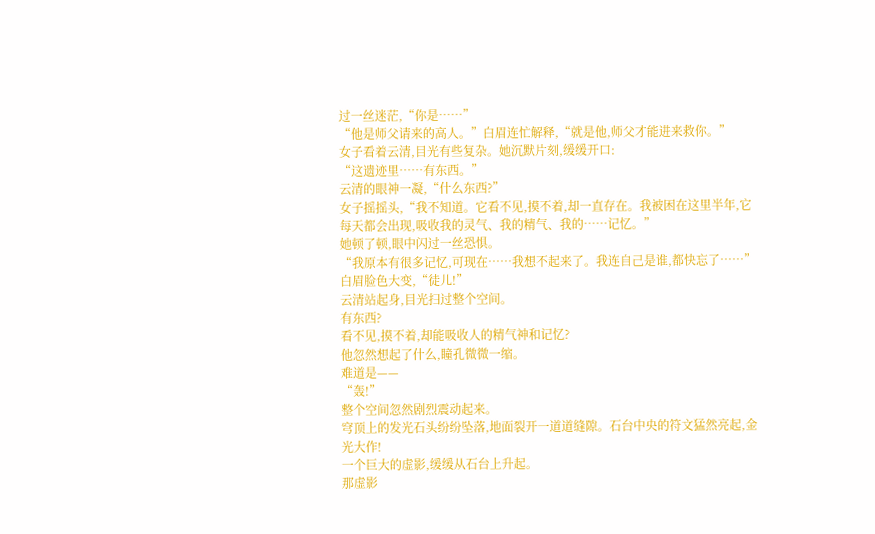过一丝迷茫,“你是……”
“他是师父请来的高人。”白眉连忙解释,“就是他,师父才能进来救你。”
女子看着云清,目光有些复杂。她沉默片刻,缓缓开口:
“这遗迹里……有东西。”
云清的眼神一凝,“什么东西?”
女子摇摇头,“我不知道。它看不见,摸不着,却一直存在。我被困在这里半年,它每天都会出现,吸收我的灵气、我的精气、我的……记忆。”
她顿了顿,眼中闪过一丝恐惧。
“我原本有很多记忆,可现在……我想不起来了。我连自己是谁,都快忘了……”
白眉脸色大变,“徒儿!”
云清站起身,目光扫过整个空间。
有东西?
看不见,摸不着,却能吸收人的精气神和记忆?
他忽然想起了什么,瞳孔微微一缩。
难道是——
“轰!”
整个空间忽然剧烈震动起来。
穹顶上的发光石头纷纷坠落,地面裂开一道道缝隙。石台中央的符文猛然亮起,金光大作!
一个巨大的虚影,缓缓从石台上升起。
那虚影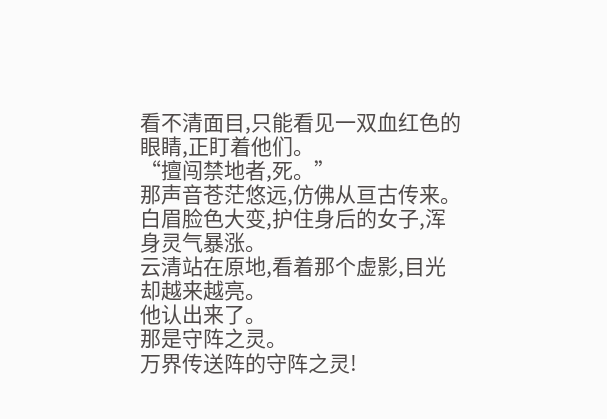看不清面目,只能看见一双血红色的眼睛,正盯着他们。
“擅闯禁地者,死。”
那声音苍茫悠远,仿佛从亘古传来。
白眉脸色大变,护住身后的女子,浑身灵气暴涨。
云清站在原地,看着那个虚影,目光却越来越亮。
他认出来了。
那是守阵之灵。
万界传送阵的守阵之灵!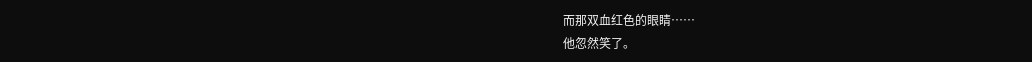而那双血红色的眼睛……
他忽然笑了。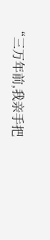“三万年前,我亲手把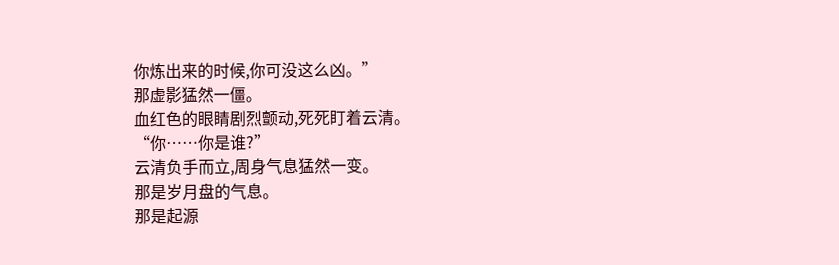你炼出来的时候,你可没这么凶。”
那虚影猛然一僵。
血红色的眼睛剧烈颤动,死死盯着云清。
“你……你是谁?”
云清负手而立,周身气息猛然一变。
那是岁月盘的气息。
那是起源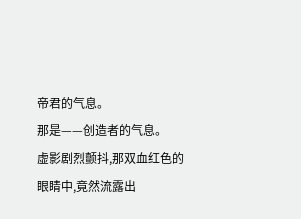帝君的气息。
那是——创造者的气息。
虚影剧烈颤抖,那双血红色的眼睛中,竟然流露出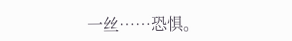一丝……恐惧。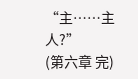“主……主人?”
(第六章 完)